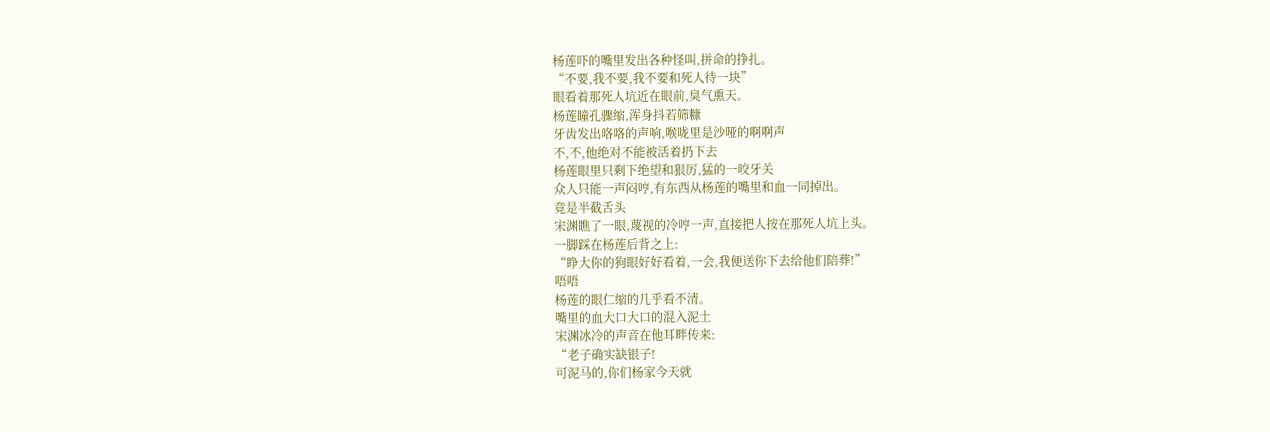杨莲吓的嘴里发出各种怪叫,拼命的挣扎。
“不要,我不要,我不要和死人待一块”
眼看着那死人坑近在眼前,臭气熏天。
杨莲瞳孔骤缩,浑身抖若筛糠
牙齿发出咯咯的声响,喉咙里是沙哑的啊啊声
不,不,他绝对不能被活着扔下去
杨莲眼里只剩下绝望和狠厉,猛的一咬牙关
众人只能一声闷哼,有东西从杨莲的嘴里和血一同掉出。
竟是半截舌头
宋渊瞧了一眼,蔑视的冷哼一声,直接把人按在那死人坑上头。
一脚踩在杨莲后背之上:
“睁大你的狗眼好好看着,一会,我便送你下去给他们陪葬!”
唔唔
杨莲的眼仁缩的几乎看不清。
嘴里的血大口大口的混入泥土
宋渊冰冷的声音在他耳畔传来:
“老子确实缺银子!
可泥马的,你们杨家今天就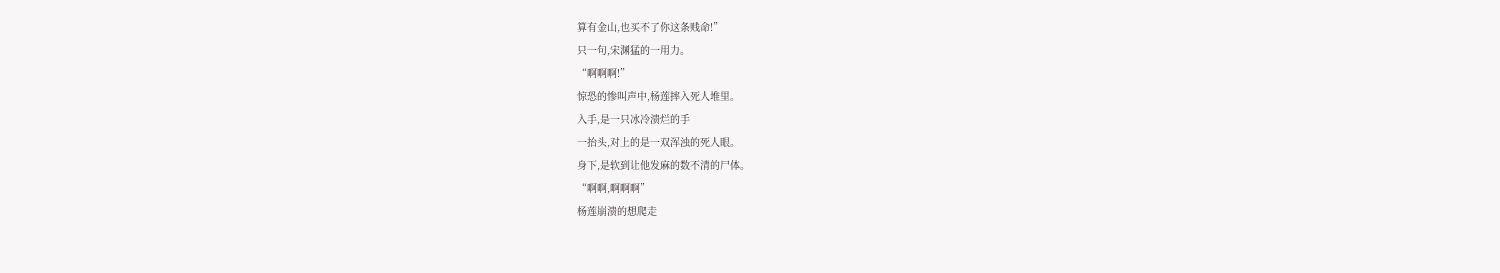算有金山,也买不了你这条贱命!”
只一句,宋渊猛的一用力。
“啊啊啊!”
惊恐的惨叫声中,杨莲摔入死人堆里。
入手,是一只冰冷溃烂的手
一抬头,对上的是一双浑浊的死人眼。
身下,是软到让他发麻的数不清的尸体。
“啊啊,啊啊啊”
杨莲崩溃的想爬走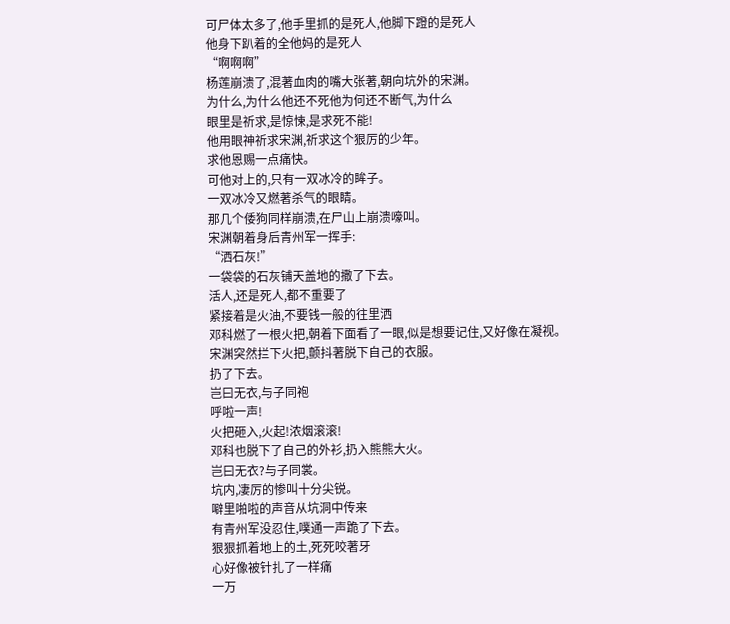可尸体太多了,他手里抓的是死人,他脚下蹬的是死人
他身下趴着的全他妈的是死人
“啊啊啊”
杨莲崩溃了,混著血肉的嘴大张著,朝向坑外的宋渊。
为什么,为什么他还不死他为何还不断气,为什么
眼里是祈求,是惊悚,是求死不能!
他用眼神祈求宋渊,祈求这个狠厉的少年。
求他恩赐一点痛快。
可他对上的,只有一双冰冷的眸子。
一双冰冷又燃著杀气的眼睛。
那几个倭狗同样崩溃,在尸山上崩溃嚎叫。
宋渊朝着身后青州军一挥手:
“洒石灰!”
一袋袋的石灰铺天盖地的撒了下去。
活人,还是死人,都不重要了
紧接着是火油,不要钱一般的往里洒
邓科燃了一根火把,朝着下面看了一眼,似是想要记住,又好像在凝视。
宋渊突然拦下火把,颤抖著脱下自己的衣服。
扔了下去。
岂曰无衣,与子同袍
呼啦一声!
火把砸入,火起!浓烟滚滚!
邓科也脱下了自己的外衫,扔入熊熊大火。
岂曰无衣?与子同裳。
坑内,凄厉的惨叫十分尖锐。
噼里啪啦的声音从坑洞中传来
有青州军没忍住,噗通一声跪了下去。
狠狠抓着地上的土,死死咬著牙
心好像被针扎了一样痛
一万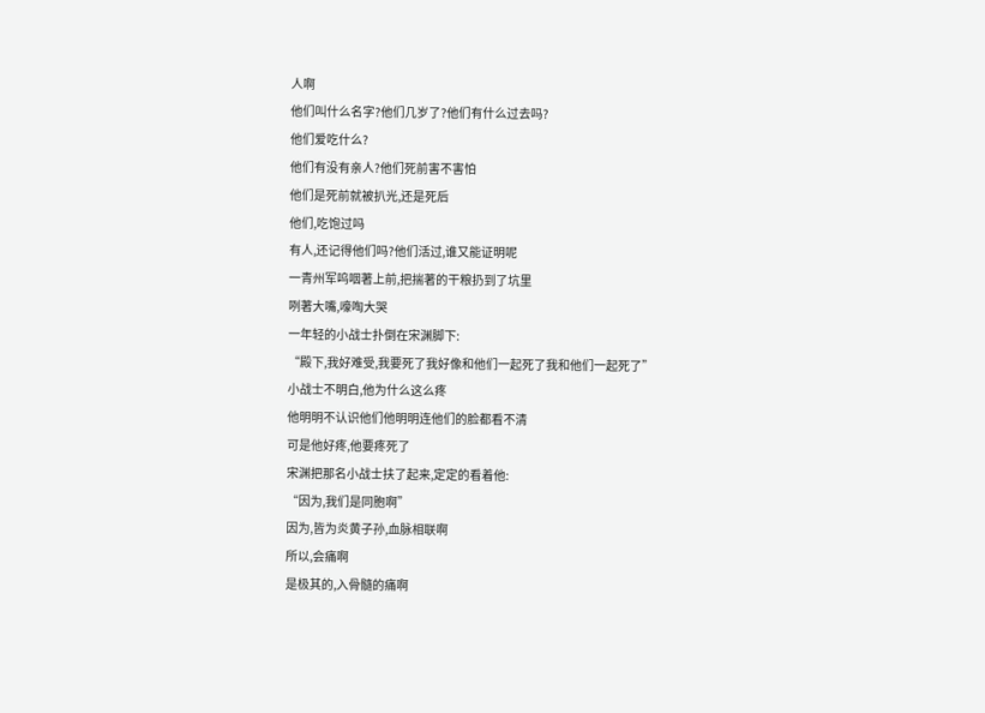人啊
他们叫什么名字?他们几岁了?他们有什么过去吗?
他们爱吃什么?
他们有没有亲人?他们死前害不害怕
他们是死前就被扒光,还是死后
他们,吃饱过吗
有人,还记得他们吗?他们活过,谁又能证明呢
一青州军呜咽著上前,把揣著的干粮扔到了坑里
咧著大嘴,嚎啕大哭
一年轻的小战士扑倒在宋渊脚下:
“殿下,我好难受,我要死了我好像和他们一起死了我和他们一起死了”
小战士不明白,他为什么这么疼
他明明不认识他们他明明连他们的脸都看不清
可是他好疼,他要疼死了
宋渊把那名小战士扶了起来,定定的看着他:
“因为,我们是同胞啊”
因为,皆为炎黄子孙,血脉相联啊
所以,会痛啊
是极其的,入骨髓的痛啊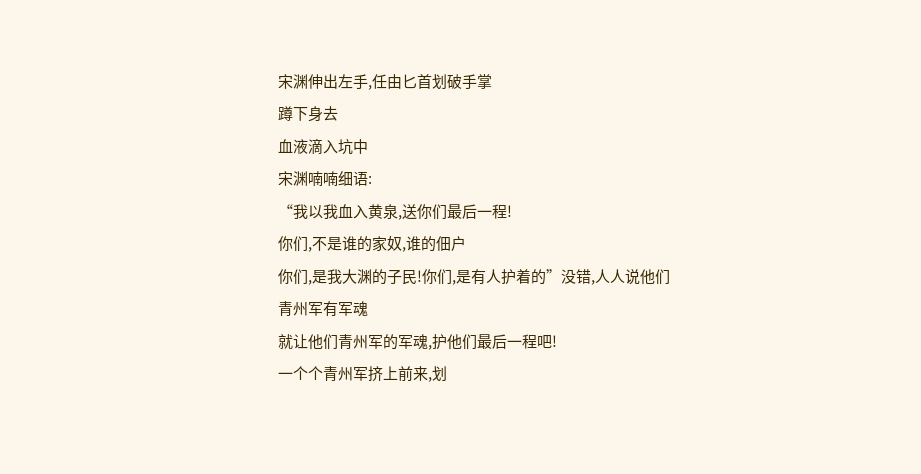宋渊伸出左手,任由匕首划破手掌
蹲下身去
血液滴入坑中
宋渊喃喃细语:
“我以我血入黄泉,送你们最后一程!
你们,不是谁的家奴,谁的佃户
你们,是我大渊的子民!你们,是有人护着的”没错,人人说他们青州军有军魂
就让他们青州军的军魂,护他们最后一程吧!
一个个青州军挤上前来,划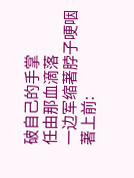破自己的手掌
任由那血滴落
一边军缩著脖子哽咽著上前: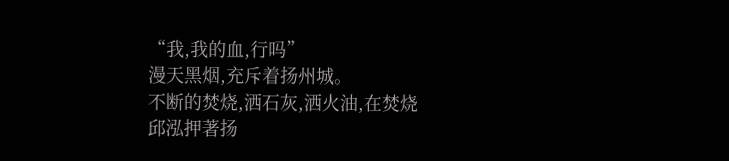“我,我的血,行吗”
漫天黑烟,充斥着扬州城。
不断的焚烧,洒石灰,洒火油,在焚烧
邱泓押著扬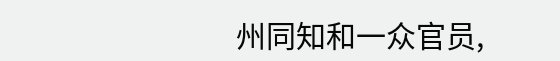州同知和一众官员,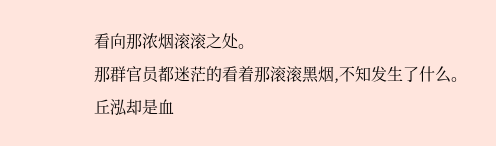看向那浓烟滚滚之处。
那群官员都迷茫的看着那滚滚黑烟,不知发生了什么。
丘泓却是血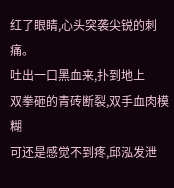红了眼睛,心头突袭尖锐的刺痛。
吐出一口黑血来,扑到地上
双拳砸的青砖断裂,双手血肉模糊
可还是感觉不到疼,邱泓发泄